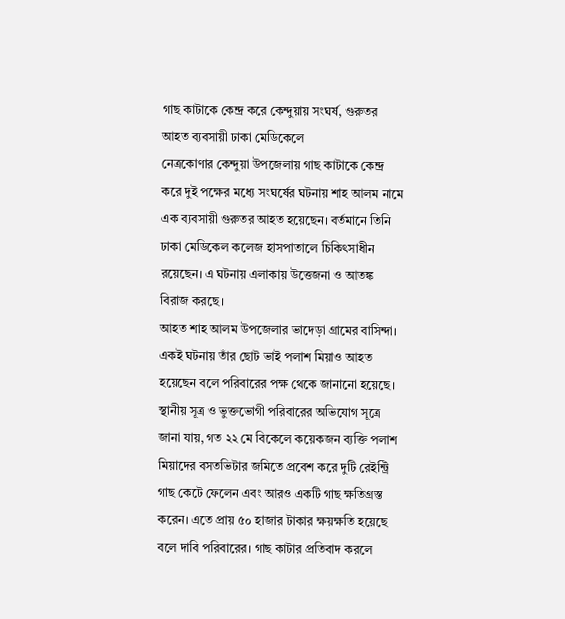গাছ কাটাকে কেন্দ্র করে কেন্দুয়ায় সংঘর্ষ, গুরুতর আহত ব্যবসায়ী ঢাকা মেডিকেলে
নেত্রকোণার কেন্দুয়া উপজেলায় গাছ কাটাকে কেন্দ্র করে দুই পক্ষের মধ্যে সংঘর্ষের ঘটনায় শাহ আলম নামে এক ব্যবসায়ী গুরুতর আহত হয়েছেন। বর্তমানে তিনি ঢাকা মেডিকেল কলেজ হাসপাতালে চিকিৎসাধীন রয়েছেন। এ ঘটনায় এলাকায় উত্তেজনা ও আতঙ্ক বিরাজ করছে।
আহত শাহ আলম উপজেলার ভাদেড়া গ্রামের বাসিন্দা। একই ঘটনায় তাঁর ছোট ভাই পলাশ মিয়াও আহত হয়েছেন বলে পরিবারের পক্ষ থেকে জানানো হয়েছে।
স্থানীয় সূত্র ও ভুক্তভোগী পরিবারের অভিযোগ সূত্রে জানা যায়, গত ২২ মে বিকেলে কয়েকজন ব্যক্তি পলাশ মিয়াদের বসতভিটার জমিতে প্রবেশ করে দুটি রেইন্ট্রি গাছ কেটে ফেলেন এবং আরও একটি গাছ ক্ষতিগ্রস্ত করেন। এতে প্রায় ৫০ হাজার টাকার ক্ষয়ক্ষতি হয়েছে বলে দাবি পরিবারের। গাছ কাটার প্রতিবাদ করলে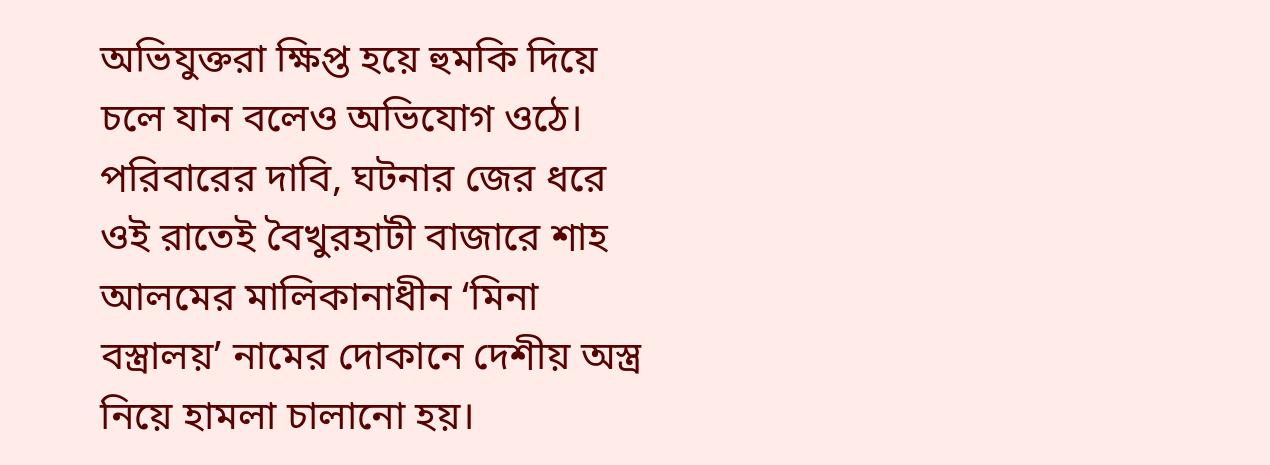অভিযুক্তরা ক্ষিপ্ত হয়ে হুমকি দিয়ে চলে যান বলেও অভিযোগ ওঠে।
পরিবারের দাবি, ঘটনার জের ধরে ওই রাতেই বৈখুরহাটী বাজারে শাহ আলমের মালিকানাধীন ‘মিনা বস্ত্রালয়’ নামের দোকানে দেশীয় অস্ত্র নিয়ে হামলা চালানো হয়।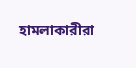হামলাকারীরা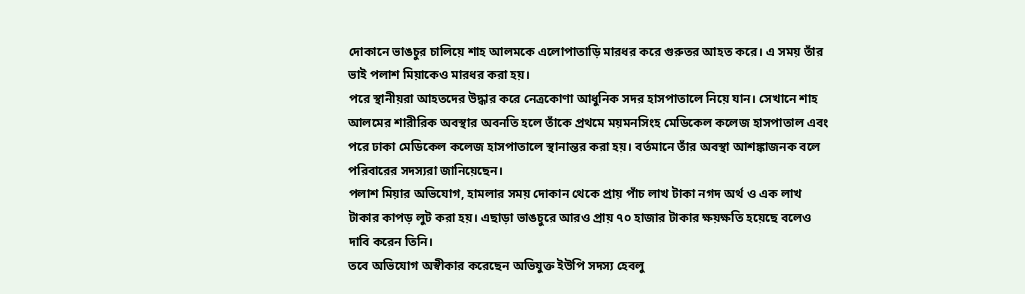দোকানে ভাঙচুর চালিয়ে শাহ আলমকে এলোপাতাড়ি মারধর করে গুরুতর আহত করে। এ সময় তাঁর ভাই পলাশ মিয়াকেও মারধর করা হয়।
পরে স্থানীয়রা আহতদের উদ্ধার করে নেত্রকোণা আধুনিক সদর হাসপাতালে নিয়ে যান। সেখানে শাহ আলমের শারীরিক অবস্থার অবনতি হলে তাঁকে প্রথমে ময়মনসিংহ মেডিকেল কলেজ হাসপাতাল এবং পরে ঢাকা মেডিকেল কলেজ হাসপাতালে স্থানান্তর করা হয়। বর্তমানে তাঁর অবস্থা আশঙ্কাজনক বলে পরিবারের সদস্যরা জানিয়েছেন।
পলাশ মিয়ার অভিযোগ, হামলার সময় দোকান থেকে প্রায় পাঁচ লাখ টাকা নগদ অর্থ ও এক লাখ টাকার কাপড় লুট করা হয়। এছাড়া ভাঙচুরে আরও প্রায় ৭০ হাজার টাকার ক্ষয়ক্ষতি হয়েছে বলেও দাবি করেন তিনি।
তবে অভিযোগ অস্বীকার করেছেন অভিযুক্ত ইউপি সদস্য হেবলু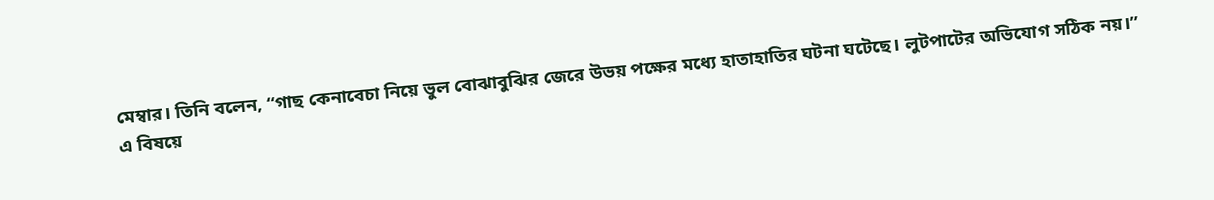মেম্বার। তিনি বলেন, “গাছ কেনাবেচা নিয়ে ভুল বোঝাবুঝির জেরে উভয় পক্ষের মধ্যে হাতাহাতির ঘটনা ঘটেছে। লুটপাটের অভিযোগ সঠিক নয়।”
এ বিষয়ে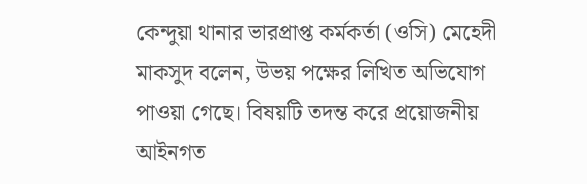কেন্দুয়া থানার ভারপ্রাপ্ত কর্মকর্তা (ওসি) মেহেদী মাকসুদ বলেন, উভয় পক্ষের লিখিত অভিযোগ পাওয়া গেছে। বিষয়টি তদন্ত করে প্রয়োজনীয় আইনগত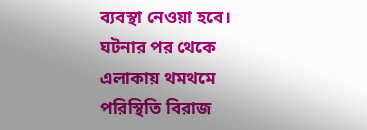ব্যবস্থা নেওয়া হবে।
ঘটনার পর থেকে এলাকায় থমথমে পরিস্থিতি বিরাজ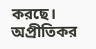করছে। অপ্রীতিকর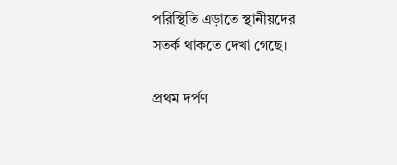পরিস্থিতি এড়াতে স্থানীয়দের সতর্ক থাকতে দেখা গেছে।

প্রথম দর্পণ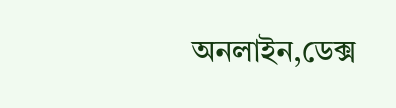অনলাইন,ডেক্স